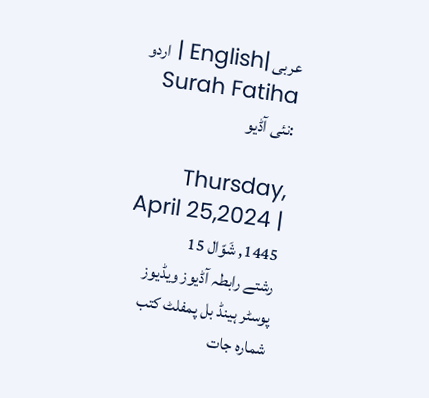عربى |English | اردو
Surah Fatiha :نئى آڈيو

Thursday, April 25,2024 | 1445, شَوّال 15
رشتے رابطہ آڈيوز ويڈيوز پوسٹر ہينڈ بل پمفلٹ کتب
شماره جات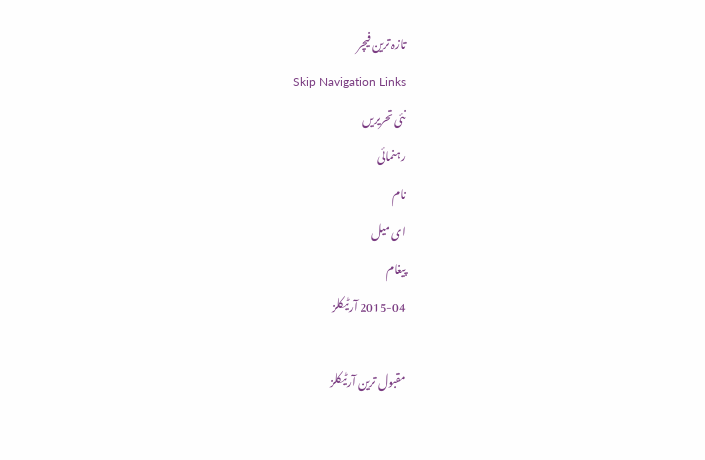تازہ ترين فیچر
Skip Navigation Links
نئى تحريريں
رہنمائى
نام
اى ميل
پیغام
2015-04 آرٹیکلز

مقبول ترین آرٹیکلز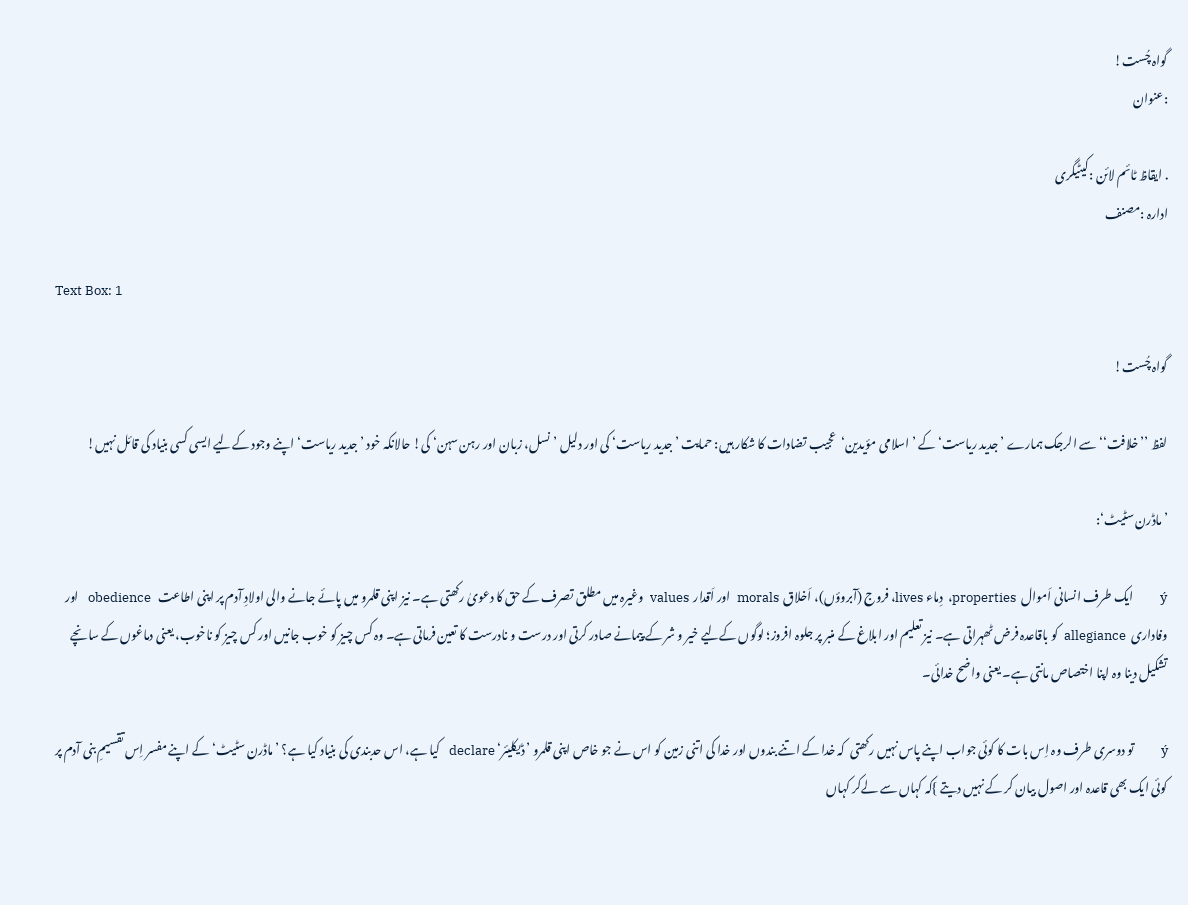گواہ چُست!
:عنوان

. ایقاظ ٹائم لائن :کیٹیگری
ادارہ :مصنف

Text Box: 1

گواہ چُست!

لفظ ’’خلافت‘‘ سے الرجک ہمارے ’جدید ریاست‘ کے ’اسلامی مؤیدین‘  عجیب تضادات کا شکار ہیں: حمایت ’جدید ریاست‘ کی اور دلیل ’نسل، زبان اور رہن سہن‘ کی! حالانکہ خود ’جدید ریاست‘ اپنے وجود کےلیے ایسی کسی بنیاد کی قائل نہیں!

’ماڈرن سٹیٹ‘:

ý         ایک طرف انسانی اَموال  properties،  دِماء lives، فروج (آبروؤں)، اَخلاق  morals  اور اَقدار  values  وغیرہ میں مطلق تصرف کے حق کا دعویٰ رکھتی ہے۔ نیز اپنی قلمرو میں پائے جانے والی اولادِ آدم پر اپنی اطاعت   obedience   اور وفاداری  allegiance  کو باقاعدہ فرض ٹھہراتی ہے۔ نیز تعلیم اور ابلاغ کے منبر پر جلوہ افروز؛ لوگوں کےلیے خیر و شر کے پیمانے صادر کرتی اور درست و نادرست کا تعین فرماتی ہے۔ وہ کس چیز کو خوب جانیں اور کس چیز کو ناخوب، یعنی دماغوں کے سانچے تشکیل دینا وہ اپنا اختصاص مانتی ہے۔ یعنی واضح خدائی۔

ý         تو دوسری طرف وہ اِس بات کا کوئی جواب اپنے پاس نہیں رکھتی  کہ خدا کے اتنے بندوں اور خدا کی اتنی زمین کو اس نے جو خاص اپنی قلمرو ’ڈیکلیئر‘ declare   کیا ہے، اس حدبندی کی بنیاد کیا ہے؟ ’ماڈرن سٹیٹ‘ کے اپنے مفسر اِس تقسیمِ بنی آدم پر کوئی ایک بھی قاعدہ اور اصول بیان کر کے نہیں دیتے }کہ کہاں سے لےکر کہاں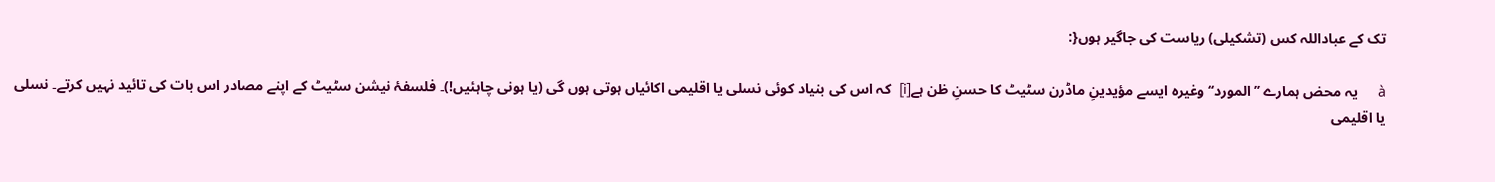تک کے عباداللہ کس (تشکیلی) ریاست کی جاگیر ہوں{:

à     یہ محض ہمارے ’’المورد‘‘ وغیرہ ایسے مؤیدینِ ماڈرن سٹیٹ کا حسنِ ظن ہے[i]  کہ اس کی بنیاد کوئی نسلی یا اقلیمی اکائیاں ہوتی ہوں گی (یا ہونی چاہئیں!)۔ فلسفۂ نیشن سٹیٹ کے اپنے مصادر اس بات کی تائید نہیں کرتے۔ نسلی یا اقلیمی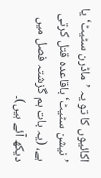اکائیوں کا تو یہ ’ماڈرن سٹیٹ‘ یا ’نیشن سٹیٹ‘ باقاعدہ قتل کرتی ہے، (یہ بات ہم گزشتہ فصل میں دیکھ آئے ہیں)۔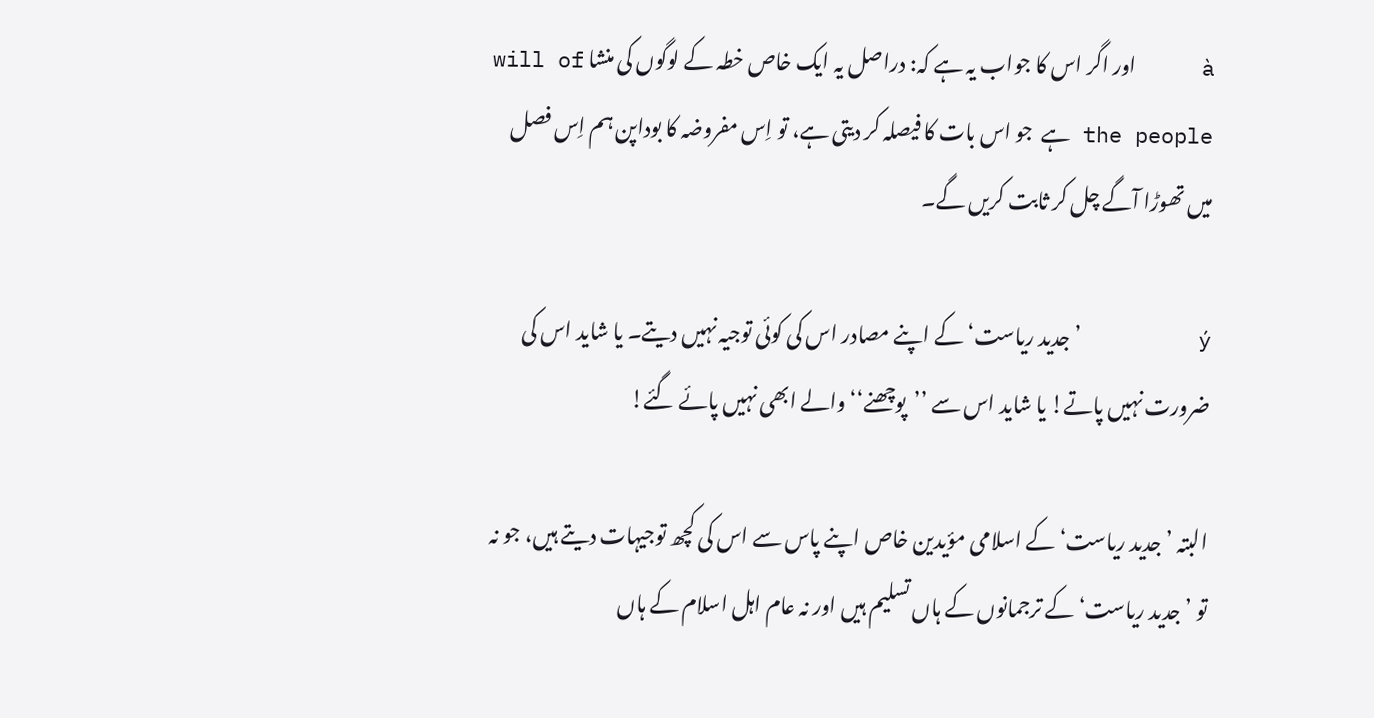à     اور اگر اس کا جواب یہ ہے کہ: دراصل یہ ایک خاص خطہ کے لوگوں کی منشا will of the people ہے  جو اس بات کا فیصلہ کر دیتی ہے، تو اِس مفروضہ کا بوداپن ہم اِس فصل میں تھوڑا آگے چل کر ثابت کریں گے۔

ý         ’جدید ریاست‘ کے اپنے مصادر اس کی کوئی توجیہ نہیں دیتے۔ یا شاید اس کی ضرورت نہیں پاتے! یا شاید اس سے ’’پوچھنے‘‘ والے ابھی نہیں پائے گئے!

البتہ ’جدید ریاست‘ کے اسلامی مؤیدین خاص اپنے پاس سے اس کی کچھ توجیہات دیتے ہیں، جو نہ تو ’جدید ریاست‘ کے ترجمانوں کے ہاں تسلیم ہیں اور نہ عام اہل اسلام کے ہاں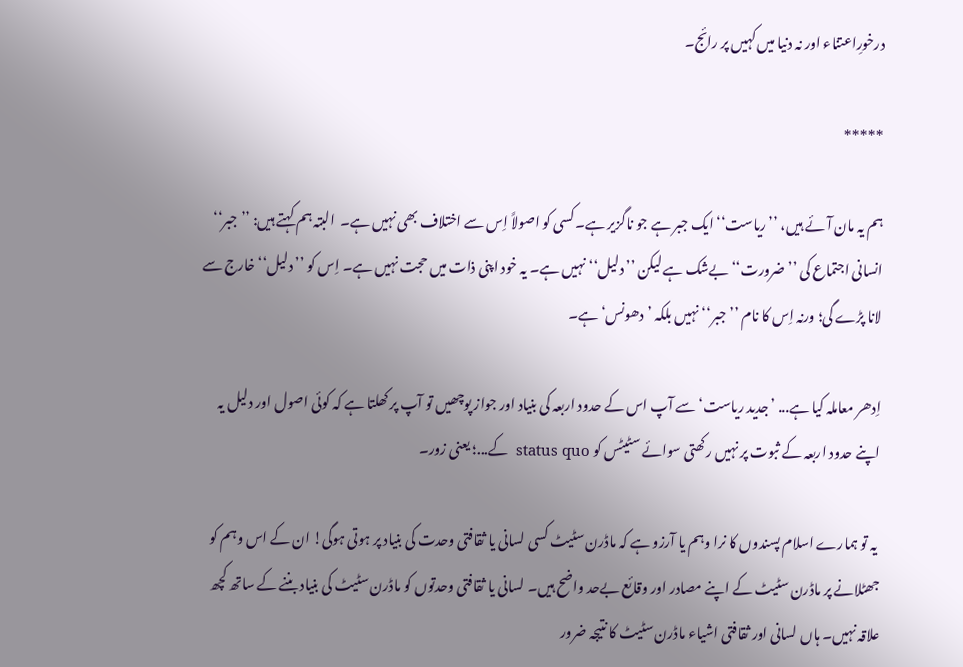درخورِاعتناء اور نہ دنیا میں کہیں پر رائج۔

*****

ہم یہ مان آئے ہیں، ’’ریاست‘‘ ایک جبر ہے جو ناگزیر ہے۔ کسی کو اصولاً اِس سے اختلاف بھی نہیں ہے۔  البتہ ہم کہتے ہیں: ’’جبر‘‘ انسانی اجتماع کی ’’ضرورت‘‘ بےشک ہے لیکن ’’دلیل‘‘ نہیں ہے۔ یہ خود اپنی ذات میں حجت نہیں ہے۔ اِس کو ’’دلیل‘‘ خارج سے لانا پڑے گی؛ ورنہ اِس کا نام ’’جبر‘‘ نہیں بلکہ ’دھونس‘ ہے۔

اِدھر معاملہ کیا ہے... ’جدید ریاست‘ سے آپ اس کے حدود اربعہ کی بنیاد اور جواز پوچھیں تو آپ پر کھلتا ہے کہ کوئی اصول اور دلیل یہ اپنے حدود اربعہ کے ثبوت پر نہیں رکھتی سوائے سٹیٹس کو status quo  کے...؛ یعنی زور۔

 یہ تو ہمارے اسلام پسندوں کا نرا وہم یا آرزو ہے کہ ماڈرن سٹیٹ کسی لسانی یا ثقافتی وحدت کی بنیاد پر ہوتی ہوگی! ان کے اس وہم کو جھٹلانے پر ماڈرن سٹیٹ کے اپنے مصادر اور وقائع بےحد واضح ہیں۔ لسانی یا ثقافتی وحدتوں کو ماڈرن سٹیٹ کی بنیاد بننے کے ساتھ کچھ علاقہ نہیں۔ ہاں لسانی اور ثقافتی اشیاء ماڈرن سٹیٹ کا نتیجہ ضرور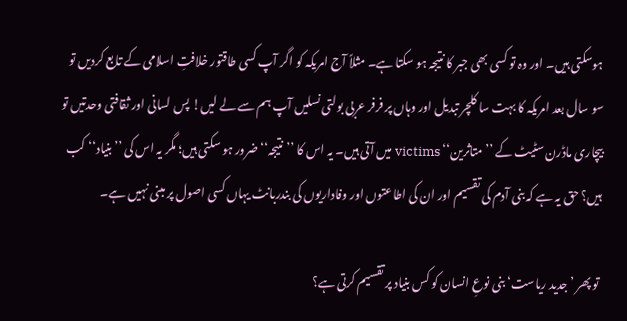ہوسکتی ہیں۔ اور وہ تو کسی بھی جبر کا نتیجہ ہو سکتا ہے۔ مثلاً آج امریکہ کو اگر آپ کسی طاقتور خلافتِ اسلامی کے تابع کردیں تو سو سال بعد امریکہ کا بہت سا کلچر تبدیل اور وہاں پر فرفر عربی بولتی نسلیں آپ ہم سے لے لیں! پس لسانی اور ثقافتی وحدتیں تو بیچاری ماڈرن سٹیٹ کے ’’متاثرین‘‘ victims میں آتی ہیں۔ یہ اس کا ’’نتیجہ‘‘ ضرور ہو سکتی ہیں؛ مگر یہ اس کی ’’بنیاد‘‘ کب ہیں؟ حق یہ ہے کہ بنی آدم کی تقسیم اور ان کی اطاعتوں اور وفاداریوں کی بندربانٹ یہاں کسی اصول پر مبنی نہیں ہے۔

 تو پھر ’جدید ریاست‘ بنی نوعِ انسان کو کس بنیاد پر تقسیم کرتی ہے؟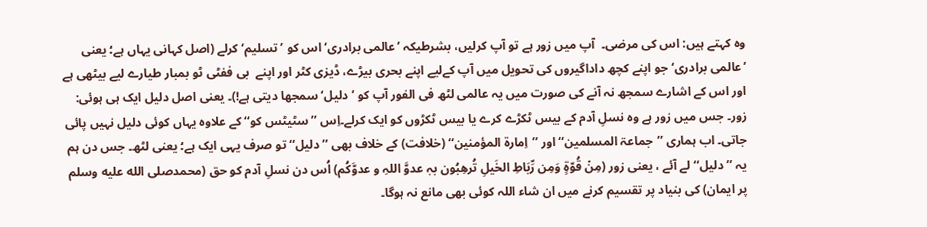وہ کہتے ہیں: اس کی مرضی۔  آپ میں زور ہے تو آپ کرلیں، بشرطیکہ ’عالمی برادری‘ اس کو ’تسلیم‘ کرلے (اصل کہانی یہاں ہے؛ یعنی ’عالمی برادری‘ جو اپنے کچھ داداگیروں کی تحویل میں آپ کےلیے اپنے بحری بیڑے، ڈیزی کٹر اور اپنے  بی ففٹی ٹو بمبار طیارے لیے بیٹھی ہے اور اس کے اشارے سمجھ نہ آنے کی صورت میں یہ عالمی لٹھ فی الفور آپ کو ’دلیل‘ سمجھا دیتی ہے!)۔ یعنی اصل دلیل ایک ہی ہوئی: زور۔ جس میں زور ہے وہ نسلِ آدم کے بیس ٹکڑے کرے یا بیس ٹکڑوں کو ایک کرلے۔اِس ’’سٹیٹس کو‘‘ کے علاوہ یہاں کوئی دلیل نہیں پائی جاتی۔ اب ہماری ’’جماعۃ المسلمین‘‘ اور ’’اِمارۃ المؤمنین‘‘ (خلافت) کے خلاف بھی ’’دلیل‘‘ تو صرف یہی ایک ہے؛ یعنی لٹھ۔ جس دن ہم یہ ’’دلیل‘‘ لے آئے ، یعنی زور (مِنۡ قُوّۃٍ وَمِن رِّبَاطِ الخَیلِ تُرھِبُون بہٖ عدوَّ اللہِ و عدوَّکُم) اُس دن نسلِ آدم کو حق (محمدصلى الله عليه وسلم پر ایمان) کی بنیاد پر تقسیم کرنے میں ان شاء اللہ کوئی بھی مانع نہ ہوگا۔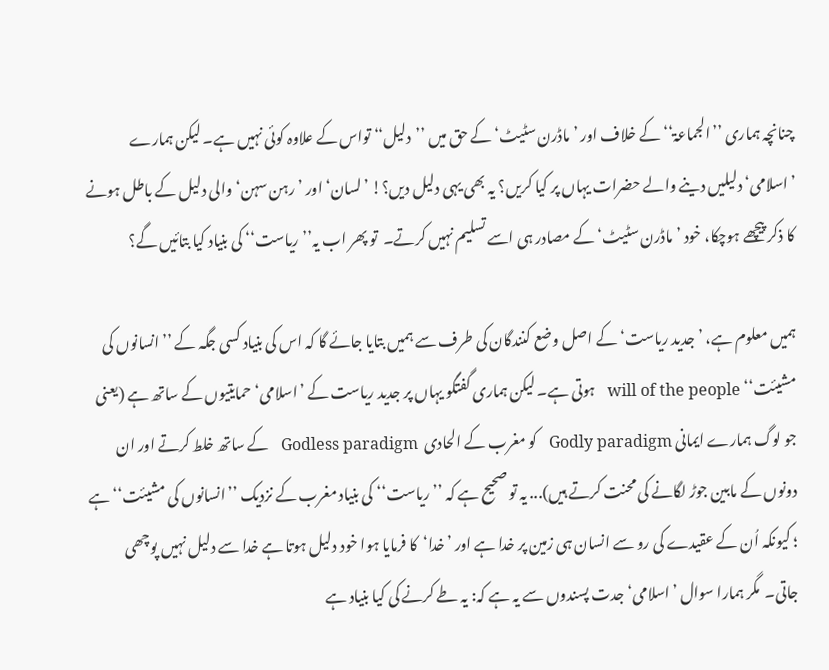چنانچہ ہماری ’’الجماعۃ‘‘ کے خلاف اور ’ماڈرن سٹیٹ‘ کے حق میں ’’دلیل‘‘ تواس کے علاوہ کوئی نہیں ہے۔ لیکن ہمارے ’اسلامی‘دلیلیں دینے والے حضرات یہاں پر کیا کریں؟ یہ بھی یہی دلیل دیں؟! ’لسان‘ اور ’رہن سہن‘ والی دلیل کے باطل ہونے کا ذکر پیچھے ہوچکا، خود ’ماڈرن سٹیٹ‘ کے مصادر ہی اسے تسلیم نہیں کرتے۔  تو پھر اب یہ’’ریاست‘‘ کی بنیاد کیا بتائیں گے؟

ہمیں معلوم ہے، ’جدید ریاست‘ کے اصل وضع کنندگان کی طرف سے ہمیں بتایا جائے گا کہ اس کی بنیاد کسی جگہ کے ’’انسانوں کی مشیئت‘‘ will of the people   ہوتی ہے۔ لیکن ہماری گفتگو یہاں پر جدید ریاست کے ’اسلامی‘ حمایتیوں کے ساتھ ہے (یعنی جو لوگ ہمارے ایمانی Godly paradigm   کو مغرب کے الحادی  Godless paradigm   کے ساتھ خلط کرتے اور ان دونوں کے مابین جوڑ لگانے کی محنت کرتے ہیں)... یہ تو صحیح ہے کہ ’’ریاست‘‘ کی بنیاد مغرب کے نزدیک ’’انسانوں کی مشیئت‘‘ ہے ؛ کیونکہ اُن کے عقیدے کی رو سے انسان ہی زمین پر خدا ہے اور ’خدا‘  کا فرمایا ہوا خود دلیل ہوتا ہے خدا سے دلیل نہیں پوچھی جاتی۔  مگر ہمارا سوال ’اسلامی‘ جدت پسندوں سے یہ ہے کہ: یہ طے کرنے کی کیا بنیاد ہے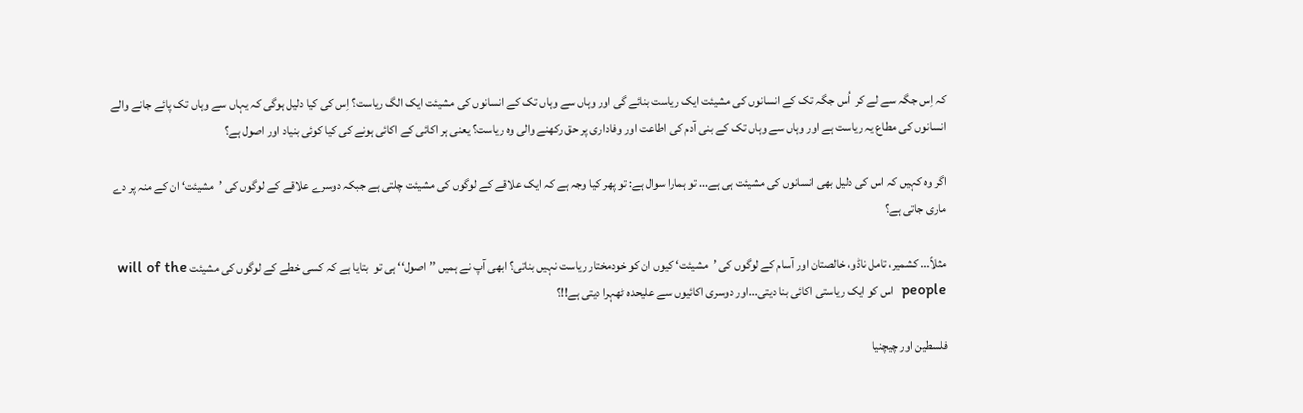کہ اِس جگہ سے لے کر  اُس جگہ تک کے انسانوں کی مشیئت ایک ریاست بنائے گی اور وہاں سے وہاں تک کے انسانوں کی مشیئت ایک الگ ریاست؟ اِس کی کیا دلیل ہوگی کہ یہاں سے وہاں تک پائے جانے والے انسانوں کی مطاع یہ ریاست ہے اور وہاں سے وہاں تک کے بنی آدم کی اطاعت اور وفاداری پر حق رکھنے والی وہ ریاست؟ یعنی ہر اکائی کے اکائی ہونے کی کیا کوئی بنیاد اور اصول ہے؟

اگر وہ کہیں کہ اس کی دلیل بھی انسانوں کی مشیئت ہی ہے... تو ہمارا سوال ہے: تو پھر کیا وجہ ہے کہ ایک علاقے کے لوگوں کی مشیئت چلتی ہے جبکہ دوسرے علاقے کے لوگوں کی ’مشیئت‘ ان کے منہ پر دے ماری جاتی ہے؟

مثلاً... کشمیر، تامل ناڈو، خالصتان اور آسام کے لوگوں کی ’مشیئت‘ کیوں ان کو خودمختار ریاست نہیں بناتی؟ ابھی آپ نے ہمیں ’’اصول‘‘ ہی تو  بتایا ہے کہ کسی خطے کے لوگوں کی مشیئت will of the people  اس کو ایک ریاستی اکائی بنا دیتی...اور دوسری اکائیوں سے علیحدہ ٹھہرا دیتی ہے!!؟

فلسطین اور چیچنیا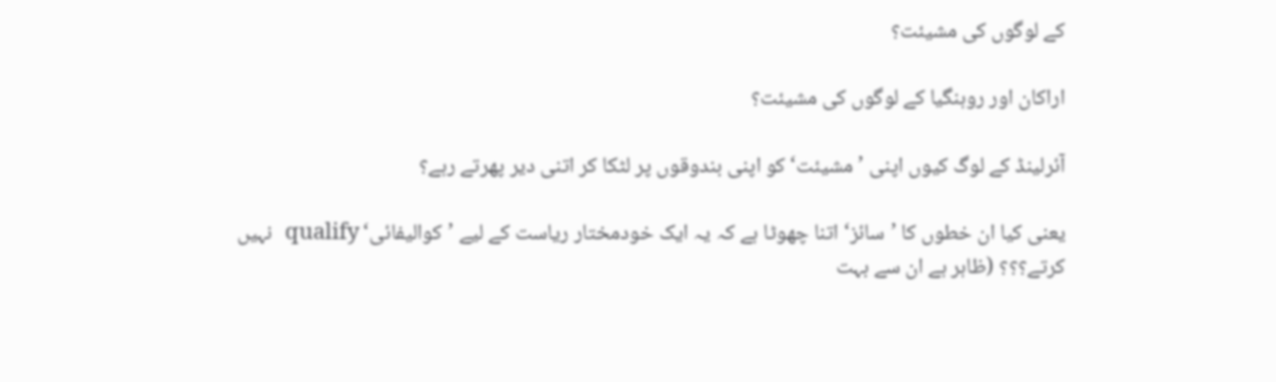کے لوگوں کی مشیئت؟

اراکان اور روہنگیا کے لوگوں کی مشیئت؟

آئرلینڈ کے لوگ کیوں اپنی ’مشیئت‘ کو اپنی بندوقوں پر لٹکا کر اتنی دیر پھرتے رہے؟

یعنی کیا ان خطوں کا ’سائز‘ اتنا چھوٹا ہے کہ یہ ایک خودمختار ریاست کے لیے ’کوالیفائی‘ qualify  نہیں کرتے؟؟؟ (ظاہر ہے ان سے بہت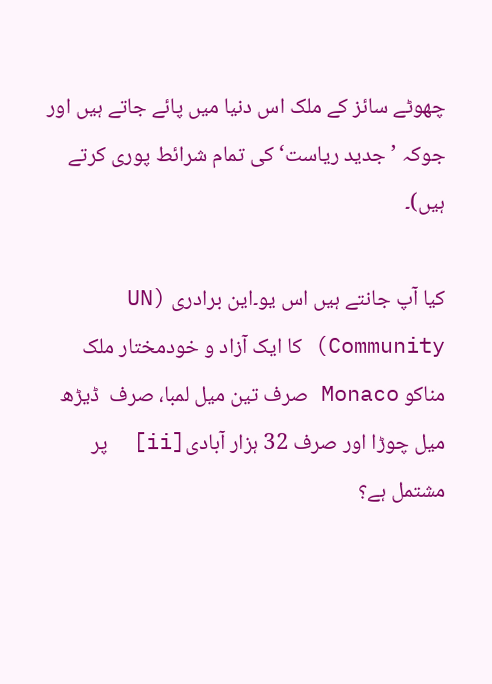چھوٹے سائز کے ملک اس دنیا میں پائے جاتے ہیں اور جوکہ ’جدید ریاست‘ کی تمام شرائط پوری کرتے ہیں)۔

کیا آپ جانتے ہیں اس یو۔این برادری (UN Community) کا ایک آزاد و خودمختار ملک  مناکو Monaco صرف تین میل لمبا، صرف  ڈیڑھ میل چوڑا اور صرف 32 ہزار آبادی[ii]  پر مشتمل ہے؟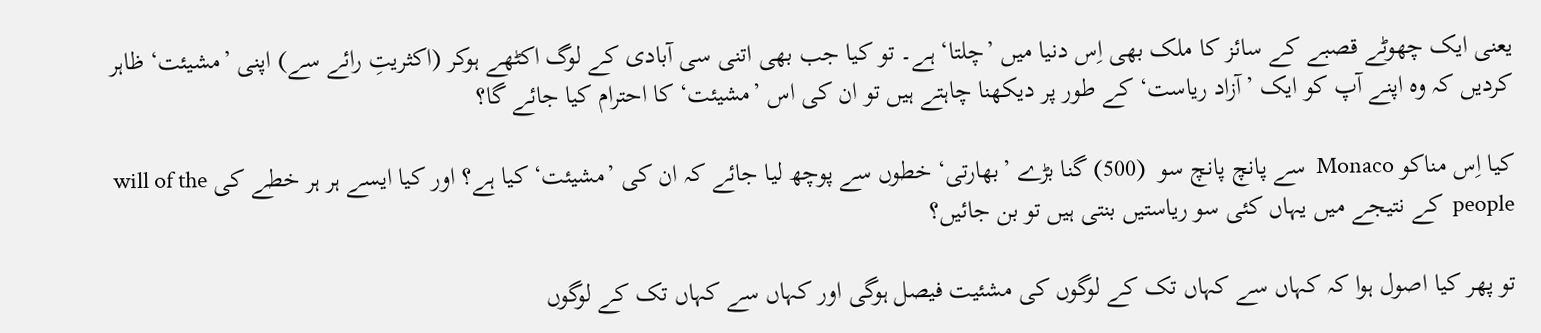یعنی ایک چھوٹے قصبے کے سائز کا ملک بھی اِس دنیا میں ’چلتا‘ ہے۔ تو کیا جب بھی اتنی سی آبادی کے لوگ اکٹھے ہوکر (اکثریتِ رائے سے) اپنی ’مشیئت‘ ظاہر کردیں کہ وہ اپنے آپ کو ایک ’آزاد ریاست‘ کے طور پر دیکھنا چاہتے ہیں تو ان کی اس ’مشیئت‘ کا احترام کیا جائے گا؟

کیا اِس مناکو Monaco  سے پانچ پانچ سو  (500) گنا بڑے ’بھارتی‘ خطوں سے پوچھ لیا جائے کہ ان کی ’مشیئت‘ کیا ہے؟ اور کیا ایسے ہر ہر خطے کی will of the people  کے نتیجے میں یہاں کئی سو ریاستیں بنتی ہیں تو بن جائیں؟

تو پھر کیا اصول ہوا کہ کہاں سے کہاں تک کے لوگوں کی مشئیت فیصل ہوگی اور کہاں سے کہاں تک کے لوگوں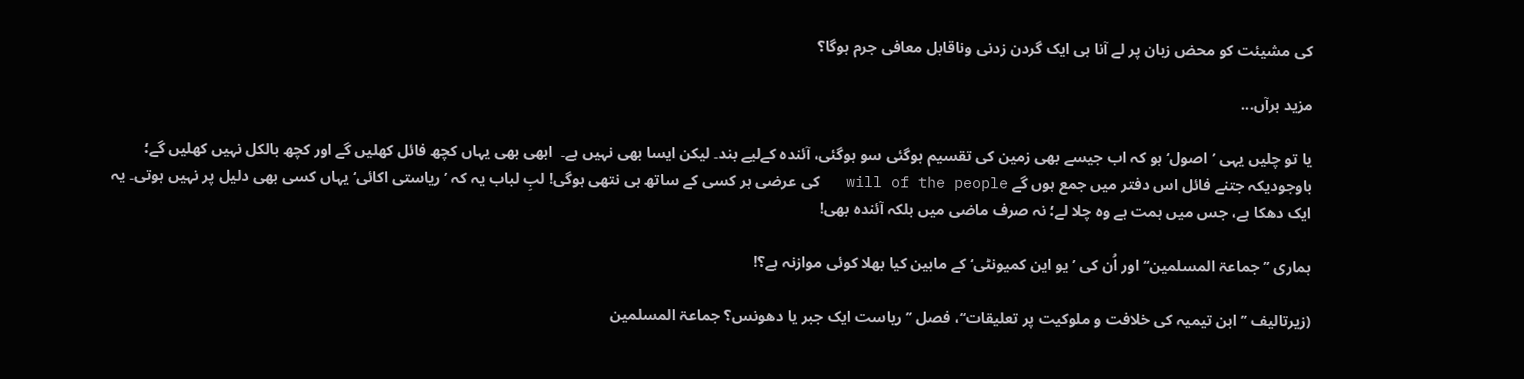کی مشیئت کو محض زبان پر لے آنا ہی ایک گردن زدنی وناقابل معافی جرم ہوگا؟

مزید برآں...

یا تو چلیں یہی ’اصول‘ ہو کہ اب جیسے بھی زمین کی تقسیم ہوگئی سو ہوگئی، آئندہ کےلیے بند۔ لیکن ایسا بھی نہیں ہے۔  ابھی بھی یہاں کچھ فائل کھلیں گے اور کچھ بالکل نہیں کھلیں گے؛ باوجودیکہ جتنے فائل اس دفتر میں جمع ہوں گے will of the people   کی عرضی ہر کسی کے ساتھ ہی نتھی ہوگی! لبِ لباب یہ کہ ’ریاستی اکائی‘ یہاں کسی بھی دلیل پر نہیں ہوتی۔ یہ ایک دھکا ہے، جس میں ہمت ہے وہ چلا لے؛ نہ صرف ماضی میں بلکہ آئندہ بھی!

ہماری ’’جماعۃ المسلمین‘‘ اور اُن کی ’یو این کمیونٹی‘ کے مابین کیا بھلا کوئی موازنہ ہے؟!

(زیرتالیف ’’ابن تیمیہ کی خلافت و ملوکیت پر تعلیقات‘‘، فصل ’’ریاست ایک جبر یا دھونس؟ جماعۃ المسلمین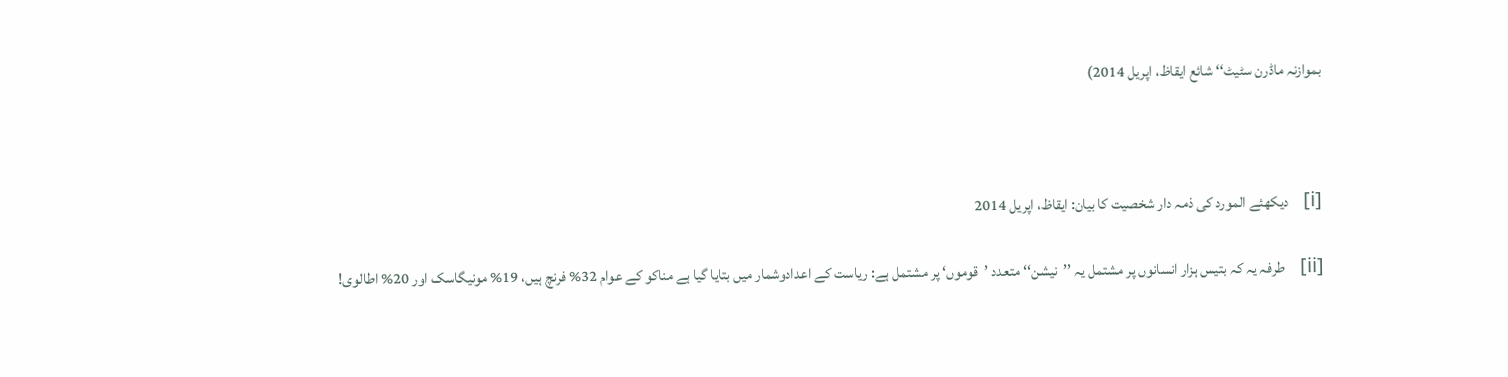بموازنہ ماڈرن سٹیٹ‘‘ شائع ایقاظ، اپریل 2014)



[i]   دیکھئے المورد کی ذمہ دار شخصیت کا بیان: ایقاظ، اپریل 2014

[ii]   طرفہ یہ کہ بتیس ہزار انسانوں پر مشتمل یہ ’’نیشن‘‘ متعدد ’قوموں‘ پر مشتمل ہے: ریاست کے اعدادوشمار میں بتایا گیا ہے مناکو کے عوام 32% فرنچ ہیں، 19% مونیگاسک اور 20% اطالوی!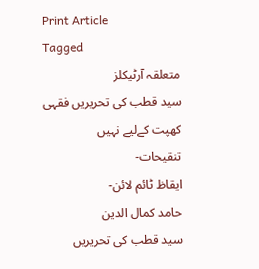Print Article
Tagged
متعلقہ آرٹیکلز
سید قطب کی تحریریں فقہی کھپت کےلیے نہیں
تنقیحات-
ایقاظ ٹائم لائن-
حامد كمال الدين
سید قطب کی تحریریں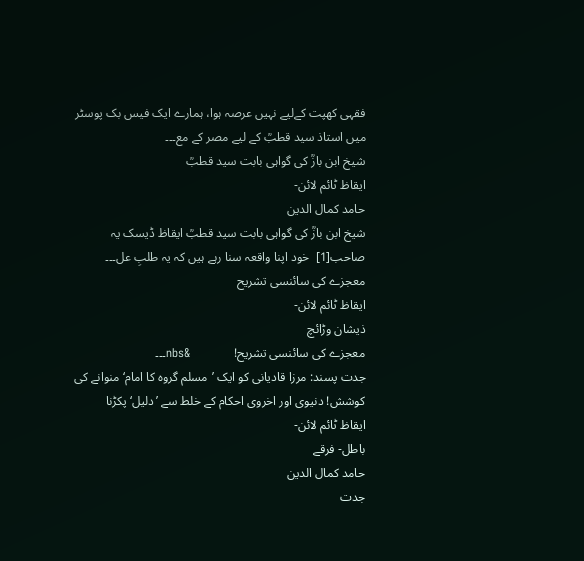فقہی کھپت کےلیے نہیں عرصہ ہوا، ہمارے ایک فیس بک پوسٹر میں استاذ سید قطبؒ کے لیے مصر کے مع۔۔۔
شیخ ابن بازؒ کی گواہی بابت سید قطبؒ
ایقاظ ٹائم لائن-
حامد كمال الدين
شیخ ابن بازؒ کی گواہی بابت سید قطبؒ ایقاظ ڈیسک یہ صاحب[1]  خود اپنا واقعہ سنا رہے ہیں کہ یہ طلبِ عل۔۔۔
معجزے کی سائنسی تشریح
ایقاظ ٹائم لائن-
ذيشان وڑائچ
معجزے کی سائنسی تشریح!              &nbs۔۔۔
جدت پسند: مرزا قادیانی کو ایک ’مسلم گروہ کا امام‘ منوانے کی کوشش! دنیوی اور اخروی احکام کے خلط سے ’دلیل‘ پکڑنا
ایقاظ ٹائم لائن-
باطل- فرقے
حامد كمال الدين
جدت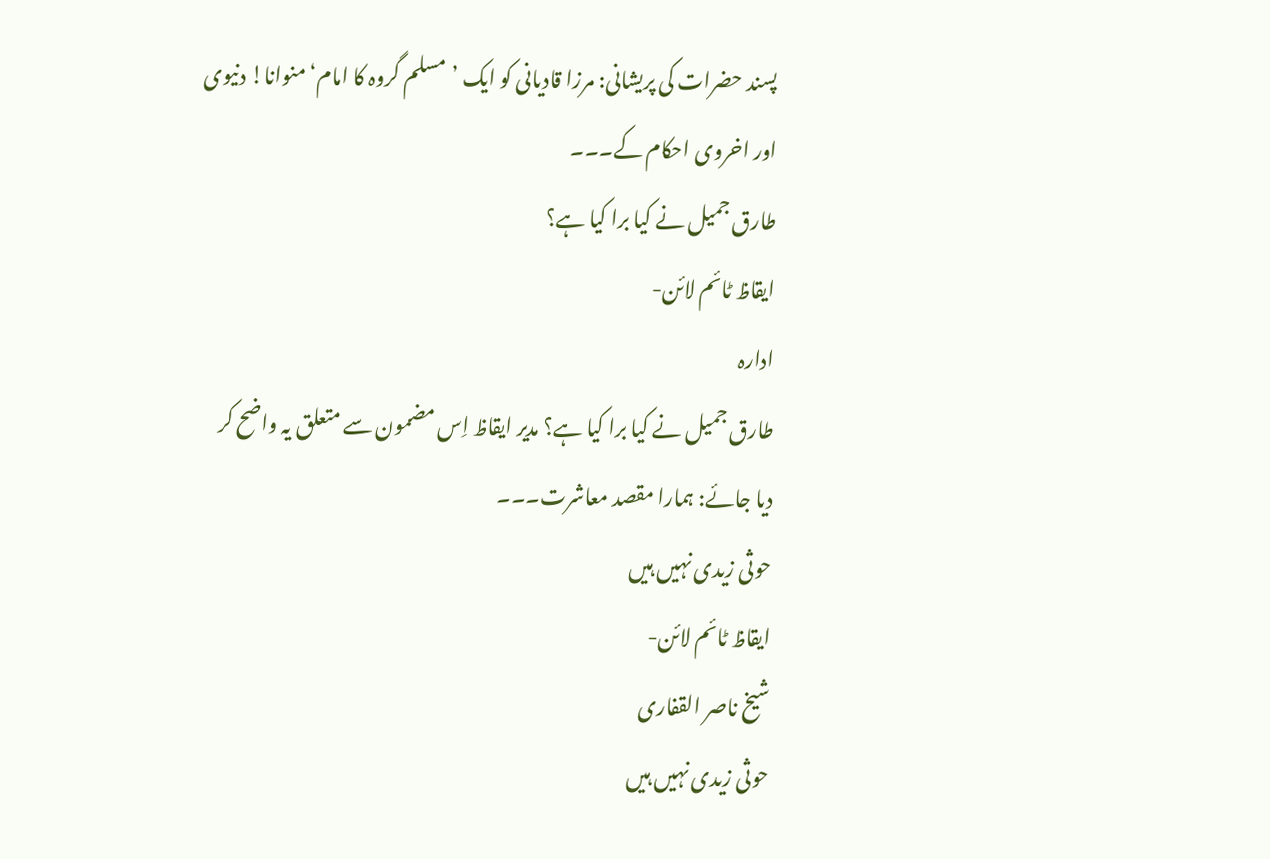پسند حضرات کی پریشانی: مرزا قادیانی کو ایک ’مسلم گروہ کا امام‘ منوانا! دنیوی اور اخروی احکام کے۔۔۔
طارق جمیل نے کیا برا کیا ہے؟
ایقاظ ٹائم لائن-
ادارہ
طارق جمیل نے کیا برا کیا ہے؟ مدیر ایقاظ اِس مضمون سے متعلق یہ واضح کر دیا جائے: ہمارا مقصد معاشرت۔۔۔
حوثی زیدی نہیں ہیں
ایقاظ ٹائم لائن-
شیخ ناصر القفاری
حوثی زیدی نہیں ہیں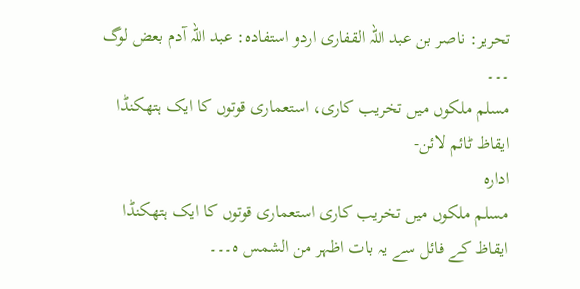تحریر: ناصر بن عبد اللہ القفاری اردو استفادہ: عبد اللہ آدم بعض لوگ ۔۔۔
مسلم ملکوں میں تخریب کاری، استعماری قوتوں کا ایک ہتھکنڈا
ایقاظ ٹائم لائن-
ادارہ
مسلم ملکوں میں تخریب کاری استعماری قوتوں کا ایک ہتھکنڈا ایقاظ کے فائل سے یہ بات اظہر من الشمس ہ۔۔۔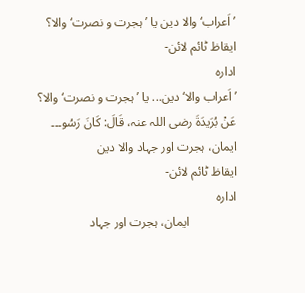’اَعراب‘ والا دین یا ’ہجرت و نصرت‘ والا؟
ایقاظ ٹائم لائن-
ادارہ
’اَعراب والا‘ دین... یا ’ہجرت و نصرت‘ والا؟  عَنْ بُرَيدَةَ رضی اللہ عنہ، قَالَ: كَانَ رَسُو۔۔۔
ایمان، ہجرت اور جہاد والا دین
ایقاظ ٹائم لائن-
ادارہ
               ایمان، ہجرت اور جہاد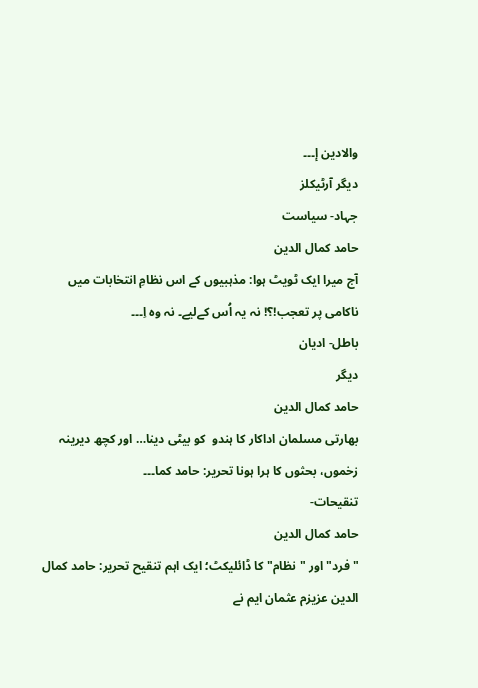والادین إ۔۔۔
ديگر آرٹیکلز
جہاد- سياست
حامد كمال الدين
آج میرا ایک ٹویٹ ہوا: مذہبیوں کے اس نظامِ انتخابات میں ناکامی پر تعجب!؟! نہ یہ اُس کےلیے۔ نہ وہ اِ۔۔۔
باطل- اديان
ديگر
حامد كمال الدين
بھارتی مسلمان اداکار کا ہندو  کو بیٹی دینا… اور کچھ دیرینہ زخموں، بحثوں کا ہرا ہونا تحریر: حامد کما۔۔۔
تنقیحات-
حامد كمال الدين
"فرد" اور "نظام" کا ڈائلیکٹ؛ ایک اہم تنقیح تحریر: حامد کمال الدین عزیزم عثمان ایم نے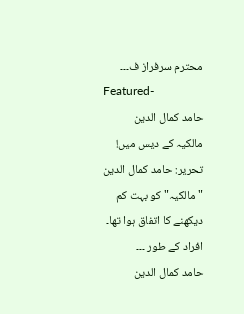محترم سرفراز ف۔۔۔
Featured-
حامد كمال الدين
مالکیہ کے دیس میں! تحریر: حامد کمال الدین "مالکیہ" کو بہت کم دیکھنے کا اتفاق ہوا تھا۔ افراد کے طور ۔۔۔
حامد كمال الدين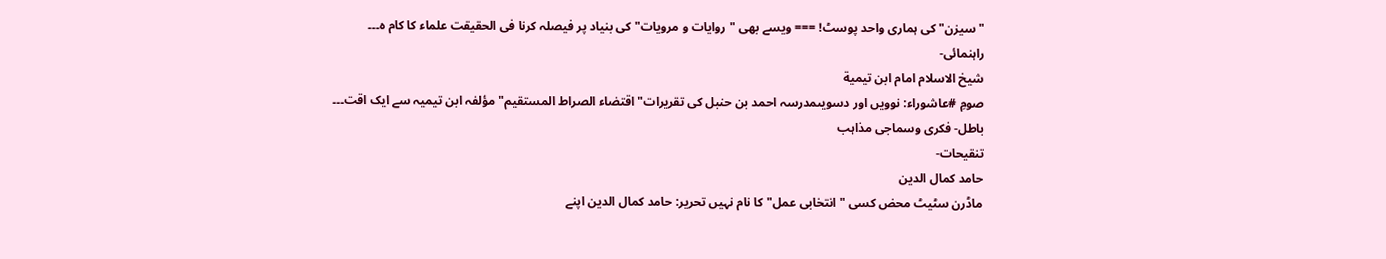"سیزن" کی ہماری واحد پوسٹ! === ویسے بھی "روایات و مرویات" کی بنیاد پر فیصلہ کرنا فی الحقیقت علماء کا کام ہ۔۔۔
راہنمائى-
شيخ الاسلام امام ابن تيمية
صومِ #عاشوراء: نوویں اور دسویںمدرسہ احمد بن حنبل کی تقریرات"اقتضاء الصراط المستقیم" مؤلفہ ابن تیمیہ سے ایک اقت۔۔۔
باطل- فكرى وسماجى مذاہب
تنقیحات-
حامد كمال الدين
ماڈرن سٹیٹ محض کسی "انتخابی عمل" کا نام نہیں تحریر: حامد کمال الدین اپنے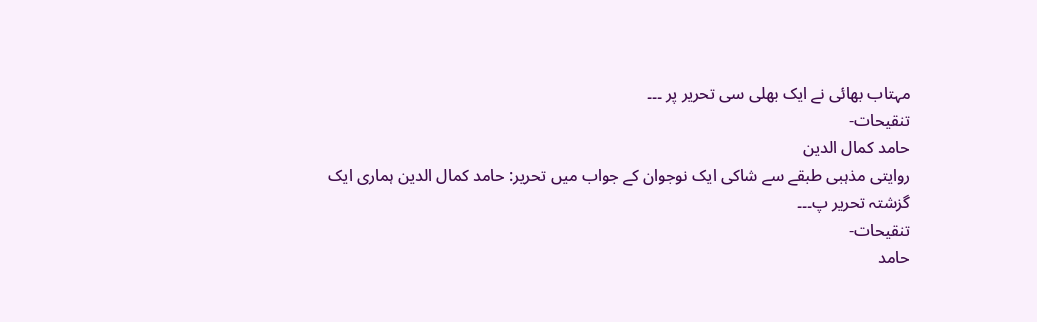مہتاب بھائی نے ایک بھلی سی تحریر پر ۔۔۔
تنقیحات-
حامد كمال الدين
روایتی مذہبی طبقے سے شاکی ایک نوجوان کے جواب میں تحریر: حامد کمال الدین ہماری ایک گزشتہ تحریر پ۔۔۔
تنقیحات-
حامد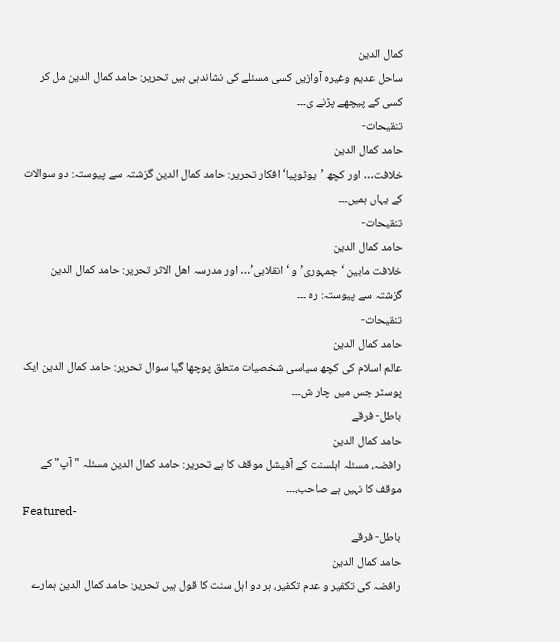كمال الدين
ساحل عدیم وغیرہ آوازیں کسی مسئلے کی نشاندہی ہیں تحریر: حامد کمال الدین مل کر کسی کے پیچھے پڑنے ی۔۔۔
تنقیحات-
حامد كمال الدين
خلافت… اور کچھ ’یوٹوپیا‘ افکار تحریر: حامد کمال الدین گزشتہ سے پیوستہ: دو سوالات کے یہاں ہمیں۔۔۔
تنقیحات-
حامد كمال الدين
خلافت مابین ‘جمہوری’ و ‘انقلابی’… اور مدرسہ اھل الاثر تحریر: حامد کمال الدین گزشتہ سے پیوستہ: رہ ۔۔۔
تنقیحات-
حامد كمال الدين
عالم اسلام کی کچھ سیاسی شخصیات متعلق پوچھا گیا سوال تحریر: حامد کمال الدین ایک پوسٹر جس میں چار ش۔۔۔
باطل- فرقے
حامد كمال الدين
رافضہ، مسئلہ اہلسنت کے آفیشل موقف کا ہے تحریر: حامد کمال الدین مسئلہ "آپ" کے موقف کا نہیں ہے صاحب،۔۔۔
Featured-
باطل- فرقے
حامد كمال الدين
رافضہ کی تکفیر و عدم تکفیر، ہر دو اہل سنت کا قول ہیں تحریر: حامد کمال الدین ہمارے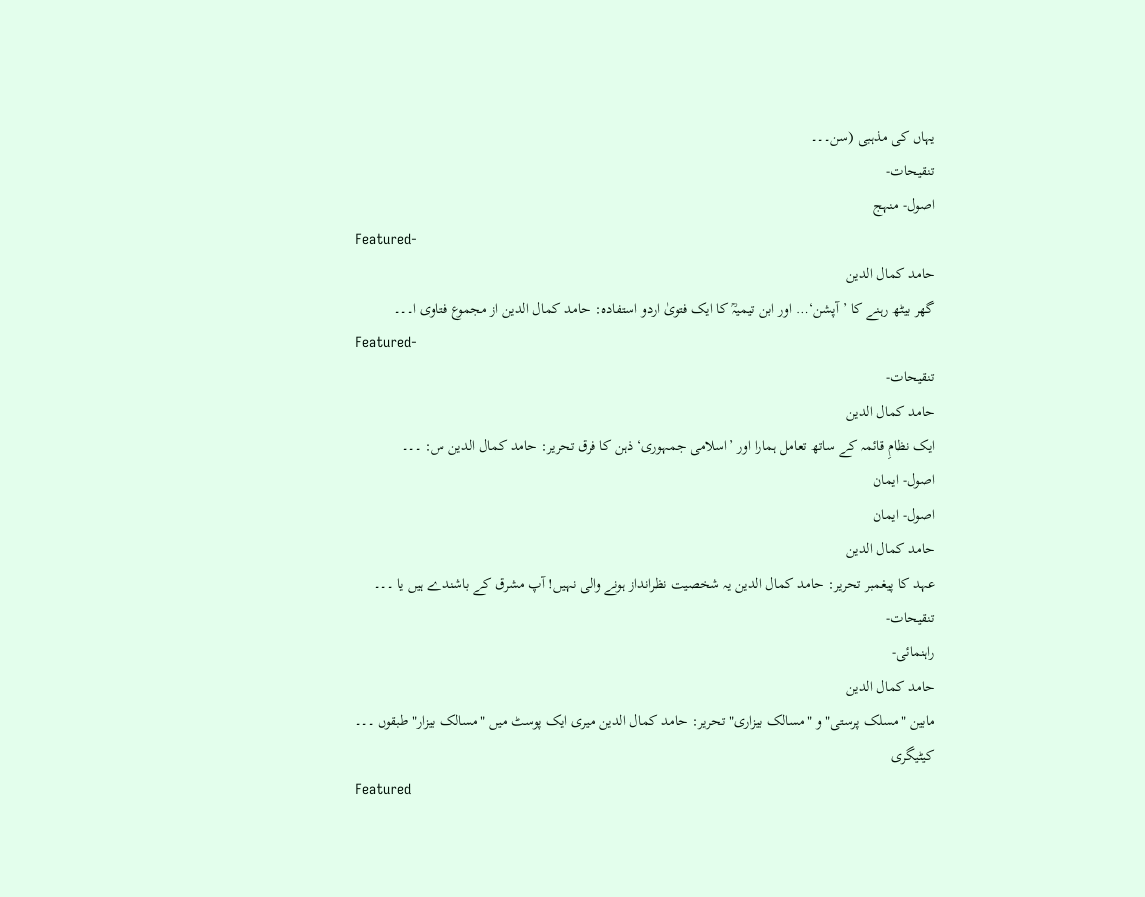یہاں کی مذہبی (سن۔۔۔
تنقیحات-
اصول- منہج
Featured-
حامد كمال الدين
گھر بیٹھ رہنے کا ’آپشن‘… اور ابن تیمیہؒ کا ایک فتویٰ اردو استفادہ: حامد کمال الدین از مجموع فتاوى ا۔۔۔
Featured-
تنقیحات-
حامد كمال الدين
ایک نظامِ قائمہ کے ساتھ تعامل ہمارا اور ’اسلامی جمہوری‘ ذہن کا فرق تحریر: حامد کمال الدین س: ۔۔۔
اصول- ايمان
اصول- ايمان
حامد كمال الدين
عہد کا پیغمبر تحریر: حامد کمال الدین یہ شخصیت نظرانداز ہونے والی نہیں! آپ مشرق کے باشندے ہیں یا ۔۔۔
تنقیحات-
راہنمائى-
حامد كمال الدين
مابین "مسلک پرستی" و "مسالک بیزاری" تحریر: حامد کمال الدین میری ایک پوسٹ میں "مسالک بیزار" طبقوں ۔۔۔
کیٹیگری
Featured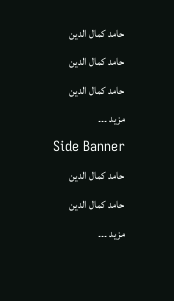حامد كمال الدين
حامد كمال الدين
حامد كمال الدين
مزيد ۔۔۔
Side Banner
حامد كمال الدين
حامد كمال الدين
مزيد ۔۔۔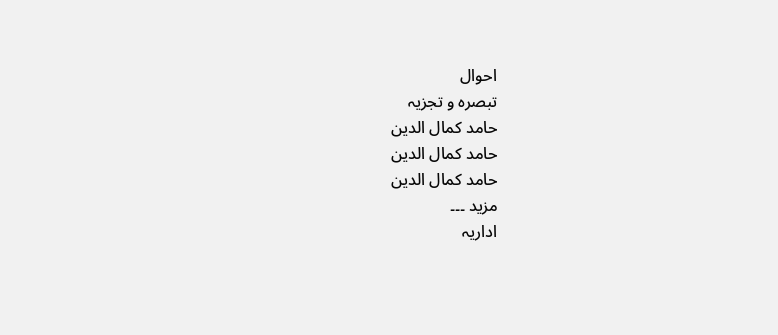احوال
تبصرہ و تجزیہ
حامد كمال الدين
حامد كمال الدين
حامد كمال الدين
مزيد ۔۔۔
اداریہ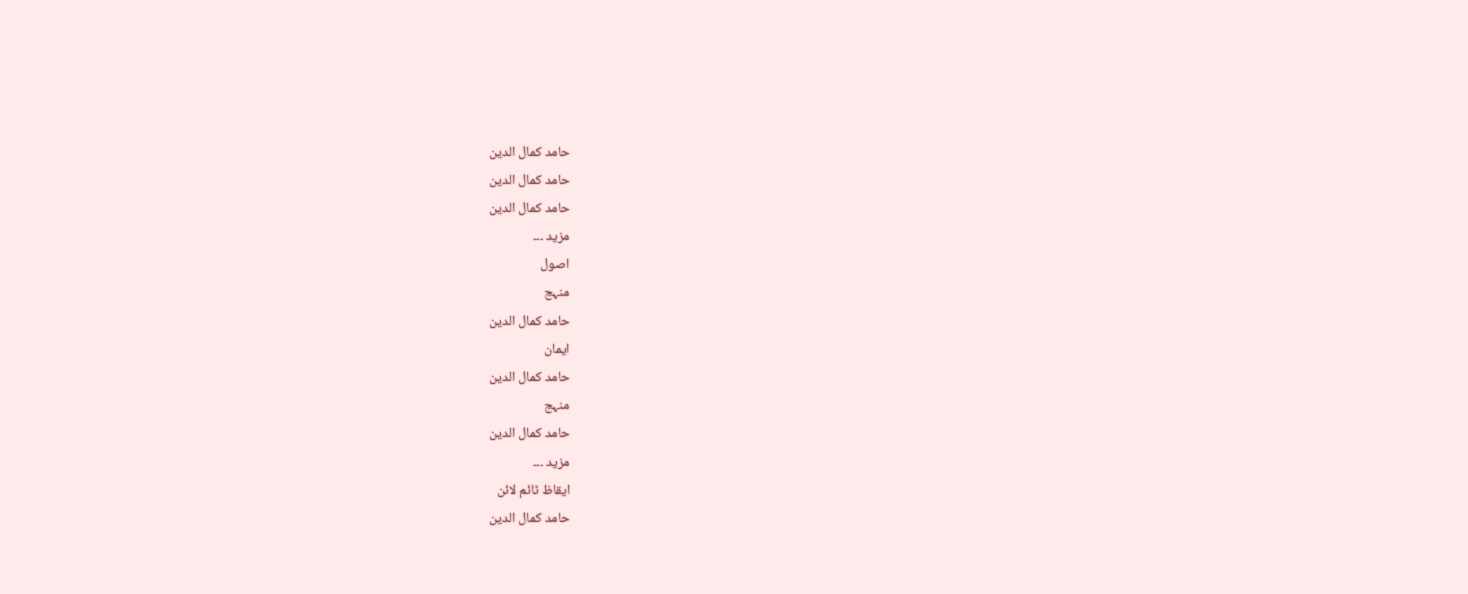حامد كمال الدين
حامد كمال الدين
حامد كمال الدين
مزيد ۔۔۔
اصول
منہج
حامد كمال الدين
ايمان
حامد كمال الدين
منہج
حامد كمال الدين
مزيد ۔۔۔
ایقاظ ٹائم لائن
حامد كمال الدين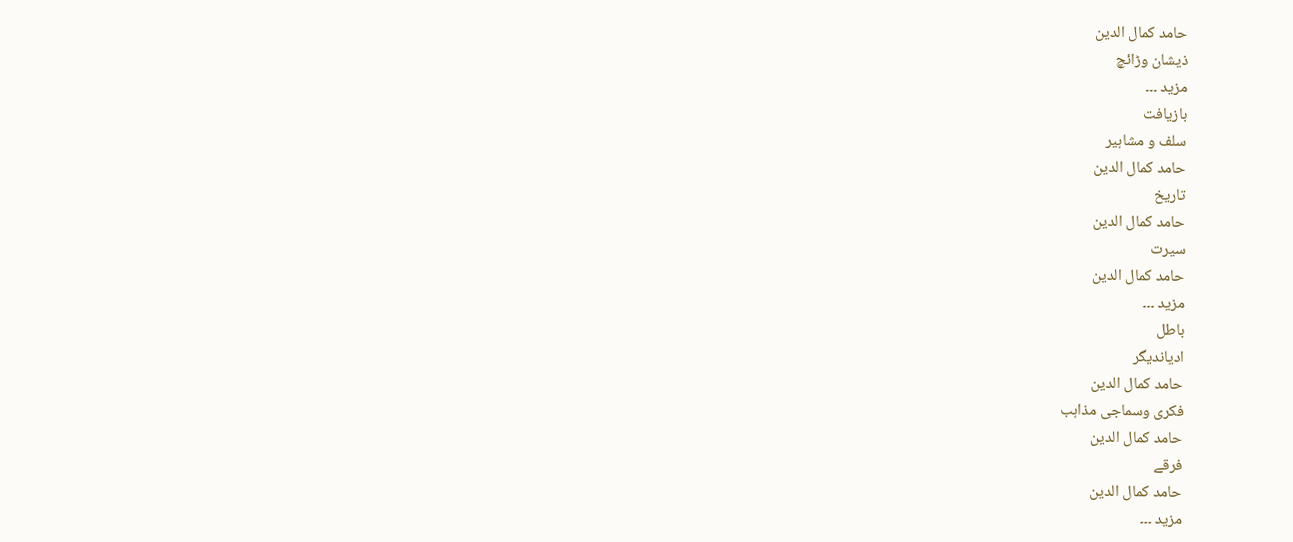حامد كمال الدين
ذيشان وڑائچ
مزيد ۔۔۔
بازيافت
سلف و مشاہير
حامد كمال الدين
تاريخ
حامد كمال الدين
سيرت
حامد كمال الدين
مزيد ۔۔۔
باطل
اديانديگر
حامد كمال الدين
فكرى وسماجى مذاہب
حامد كمال الدين
فرقے
حامد كمال الدين
مزيد ۔۔۔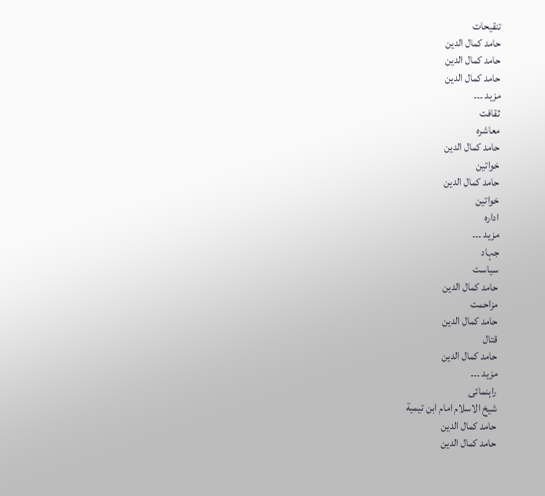تنقیحات
حامد كمال الدين
حامد كمال الدين
حامد كمال الدين
مزيد ۔۔۔
ثقافت
معاشرہ
حامد كمال الدين
خواتين
حامد كمال الدين
خواتين
ادارہ
مزيد ۔۔۔
جہاد
سياست
حامد كمال الدين
مزاحمت
حامد كمال الدين
قتال
حامد كمال الدين
مزيد ۔۔۔
راہنمائى
شيخ الاسلام امام ابن تيمية
حامد كمال الدين
حامد كمال الدين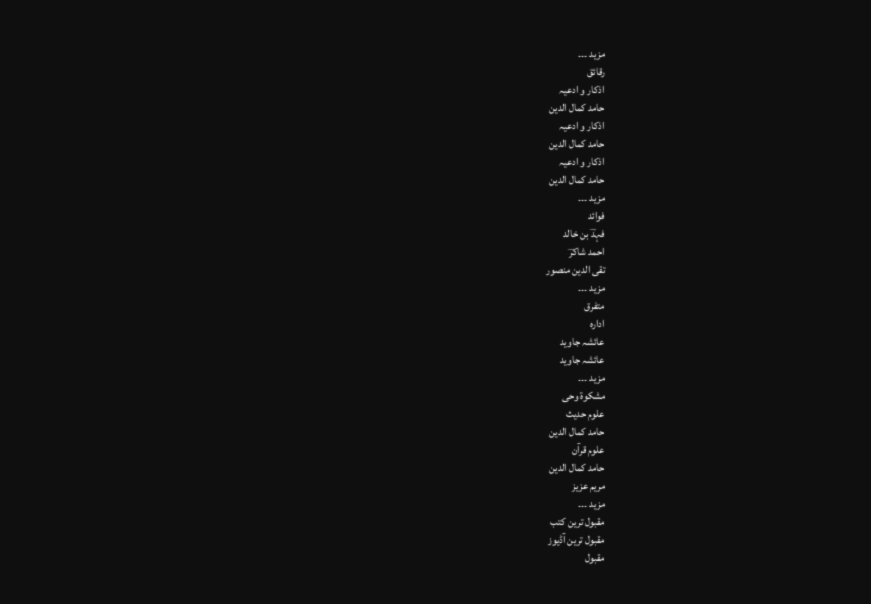مزيد ۔۔۔
رقائق
اذكار و ادعيہ
حامد كمال الدين
اذكار و ادعيہ
حامد كمال الدين
اذكار و ادعيہ
حامد كمال الدين
مزيد ۔۔۔
فوائد
فہدؔ بن خالد
احمد شاکرؔ
تقی الدین منصور
مزيد ۔۔۔
متفرق
ادارہ
عائشہ جاوید
عائشہ جاوید
مزيد ۔۔۔
مشكوة وحى
علوم حديث
حامد كمال الدين
علوم قرآن
حامد كمال الدين
مریم عزیز
مزيد ۔۔۔
مقبول ترین کتب
مقبول ترین آڈيوز
مقبول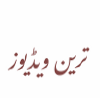ترین ويڈيوز